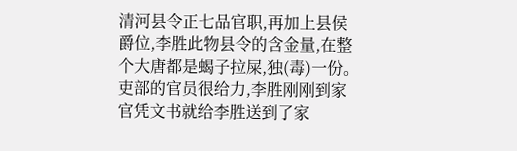清河县令正七品官职,再加上县侯爵位,李胜此物县令的含金量,在整个大唐都是蝎子拉屎,独(毒)一份。吏部的官员很给力,李胜刚刚到家官凭文书就给李胜送到了家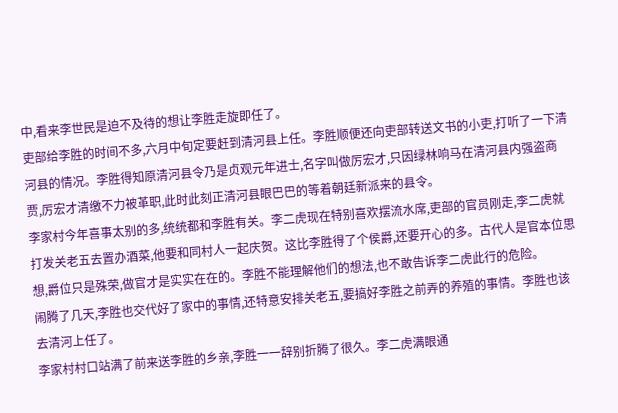中,看来李世民是迫不及待的想让李胜走旋即任了。
吏部给李胜的时间不多,六月中旬定要赶到清河县上任。李胜顺便还向吏部转送文书的小吏,打听了一下清河县的情况。李胜得知原清河县令乃是贞观元年进士,名字叫做厉宏才,只因绿林响马在清河县内强盗商贾,厉宏才清缴不力被革职,此时此刻正清河县眼巴巴的等着朝廷新派来的县令。
李家村今年喜事太别的多,统统都和李胜有关。李二虎现在特别喜欢摆流水席,吏部的官员刚走,李二虎就打发关老五去置办酒菜,他要和同村人一起庆贺。这比李胜得了个侯爵,还要开心的多。古代人是官本位思想,爵位只是殊荣,做官才是实实在在的。李胜不能理解他们的想法,也不敢告诉李二虎此行的危险。
闹腾了几天,李胜也交代好了家中的事情,还特意安排关老五,要搞好李胜之前弄的养殖的事情。李胜也该去清河上任了。
李家村村口站满了前来送李胜的乡亲,李胜一一辞别折腾了很久。李二虎满眼通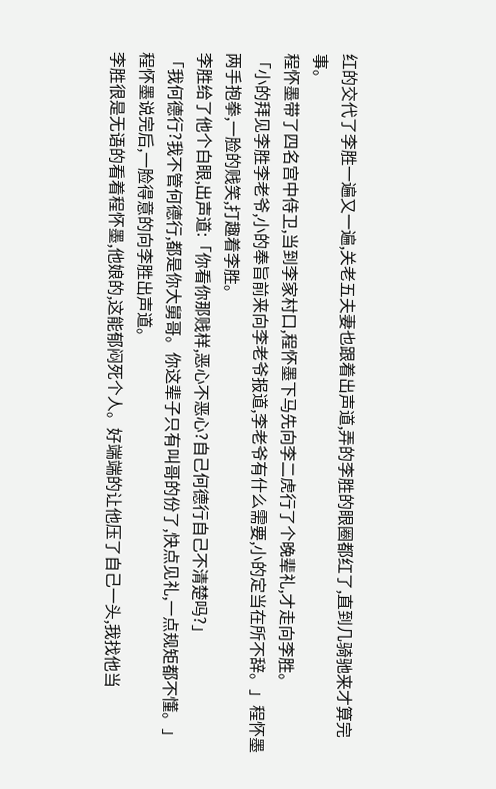红的交代了李胜一遍又一遍,关老五夫妻也跟着出声道,弄的李胜的眼圈都红了,直到几骑驰来才算完事。
程怀墨带了四名宫中侍卫,当到李家村口,程怀墨下马先向李二虎行了个晚辈礼,才走向李胜。
「小的拜见李胜李老爷,小的奉旨前来向李老爷报道,李老爷有什么需要,小的定当在所不辞。」程怀墨两手抱拳,一脸的贱笑,打趣着李胜。
李胜给了他个白眼,出声道:「你看你那贱样,恶心不恶心?自己何德行自己不清楚吗?」
「我何德行?我不管何德行,都是你大舅哥。你这辈子只有叫哥的份了,快点见礼,一点规矩都不懂。」程怀墨说完后,一脸得意的向李胜出声道。
李胜很是无语的看着程怀墨,他娘的,这能郁闷死个人。好端端的让他压了自己一头,我找他当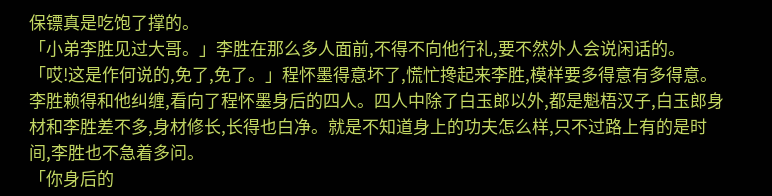保镖真是吃饱了撑的。
「小弟李胜见过大哥。」李胜在那么多人面前,不得不向他行礼,要不然外人会说闲话的。
「哎!这是作何说的,免了,免了。」程怀墨得意坏了,慌忙搀起来李胜,模样要多得意有多得意。
李胜赖得和他纠缠,看向了程怀墨身后的四人。四人中除了白玉郎以外,都是魁梧汉子,白玉郎身材和李胜差不多,身材修长,长得也白净。就是不知道身上的功夫怎么样,只不过路上有的是时间,李胜也不急着多问。
「你身后的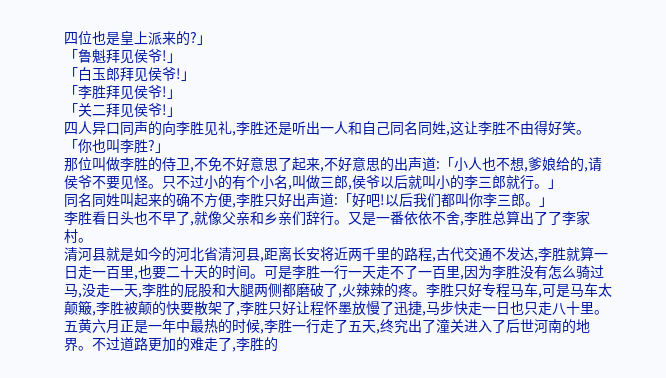四位也是皇上派来的?」
「鲁魁拜见侯爷!」
「白玉郎拜见侯爷!」
「李胜拜见侯爷!」
「关二拜见侯爷!」
四人异口同声的向李胜见礼,李胜还是听出一人和自己同名同姓,这让李胜不由得好笑。
「你也叫李胜?」
那位叫做李胜的侍卫,不免不好意思了起来,不好意思的出声道:「小人也不想,爹娘给的,请侯爷不要见怪。只不过小的有个小名,叫做三郎,侯爷以后就叫小的李三郎就行。」
同名同姓叫起来的确不方便,李胜只好出声道:「好吧!以后我们都叫你李三郎。」
李胜看日头也不早了,就像父亲和乡亲们辞行。又是一番依依不舍,李胜总算出了了李家村。
清河县就是如今的河北省清河县,距离长安将近两千里的路程,古代交通不发达,李胜就算一日走一百里,也要二十天的时间。可是李胜一行一天走不了一百里,因为李胜没有怎么骑过马,没走一天,李胜的屁股和大腿两侧都磨破了,火辣辣的疼。李胜只好专程马车,可是马车太颠簸,李胜被颠的快要散架了,李胜只好让程怀墨放慢了迅捷,马步快走一日也只走八十里。
五黄六月正是一年中最热的时候,李胜一行走了五天,终究出了潼关进入了后世河南的地界。不过道路更加的难走了,李胜的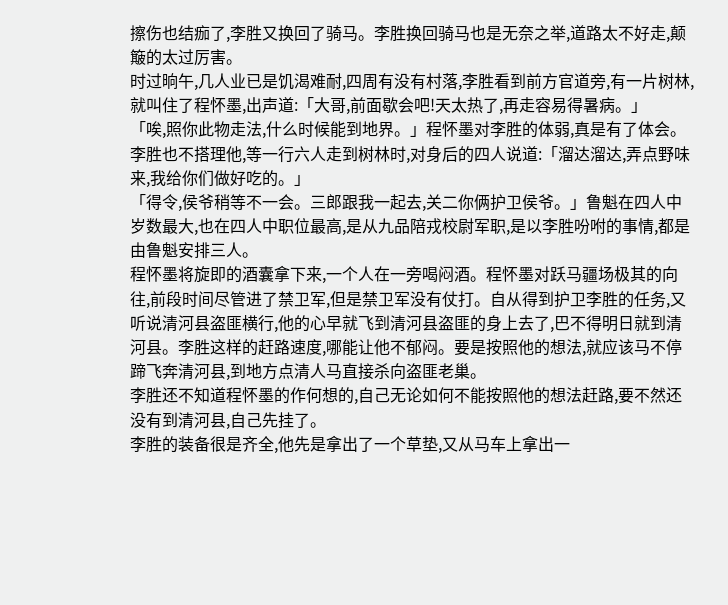擦伤也结痂了,李胜又换回了骑马。李胜换回骑马也是无奈之举,道路太不好走,颠簸的太过厉害。
时过晌午,几人业已是饥渴难耐,四周有没有村落,李胜看到前方官道旁,有一片树林,就叫住了程怀墨,出声道:「大哥,前面歇会吧!天太热了,再走容易得暑病。」
「唉,照你此物走法,什么时候能到地界。」程怀墨对李胜的体弱,真是有了体会。
李胜也不搭理他,等一行六人走到树林时,对身后的四人说道:「溜达溜达,弄点野味来,我给你们做好吃的。」
「得令,侯爷稍等不一会。三郎跟我一起去,关二你俩护卫侯爷。」鲁魁在四人中岁数最大,也在四人中职位最高,是从九品陪戎校尉军职,是以李胜吩咐的事情,都是由鲁魁安排三人。
程怀墨将旋即的酒囊拿下来,一个人在一旁喝闷酒。程怀墨对跃马疆场极其的向往,前段时间尽管进了禁卫军,但是禁卫军没有仗打。自从得到护卫李胜的任务,又听说清河县盗匪横行,他的心早就飞到清河县盗匪的身上去了,巴不得明日就到清河县。李胜这样的赶路速度,哪能让他不郁闷。要是按照他的想法,就应该马不停蹄飞奔清河县,到地方点清人马直接杀向盗匪老巢。
李胜还不知道程怀墨的作何想的,自己无论如何不能按照他的想法赶路,要不然还没有到清河县,自己先挂了。
李胜的装备很是齐全,他先是拿出了一个草垫,又从马车上拿出一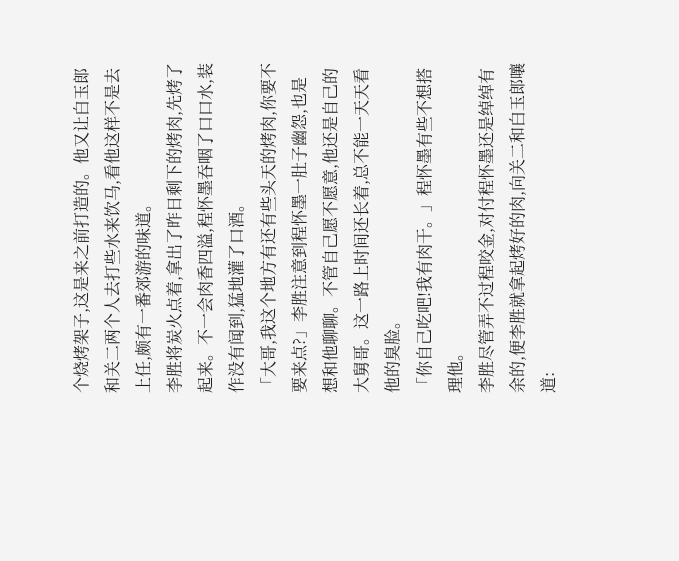个烧烤架子,这是来之前打造的。他又让白玉郎和关二两个人去打些水来饮马,看他这样不是去上任,颇有一番郊游的味道。
李胜将炭火点着,拿出了昨日剩下的烤肉,先烤了起来。不一会肉香四溢,程怀墨吞咽了口口水,装作没有闻到,猛地灌了口酒。
「大哥,我这个地方有还有些头天的烤肉,你要不要来点?」李胜注意到程怀墨一肚子幽怨,也是想和他聊聊。不管自己愿不愿意,他还是自己的大舅哥。这一路上时间还长着,总不能一天天看他的臭脸。
「你自己吃吧!我有肉干。」程怀墨有些不想搭理他。
李胜尽管弄不过程咬金,对付程怀墨还是绰绰有余的,便李胜就拿起烤好的肉,向关二和白玉郎嚷道: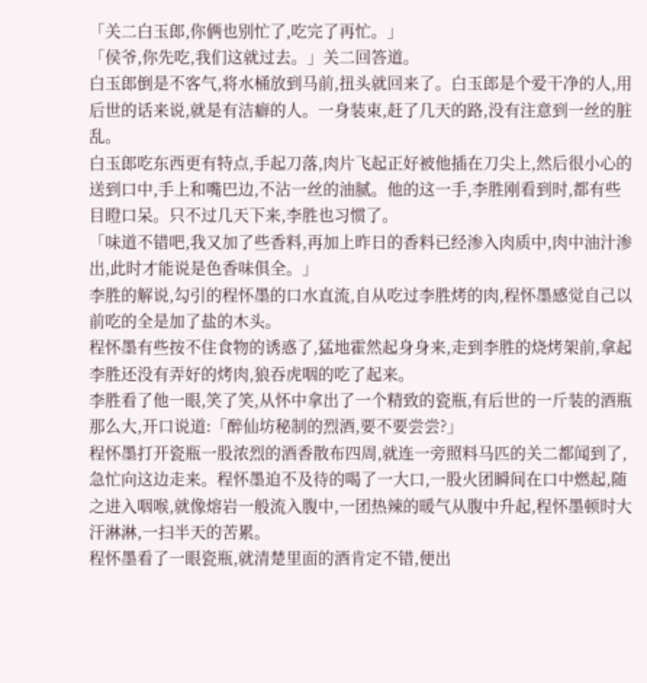「关二白玉郎,你俩也别忙了,吃完了再忙。」
「侯爷,你先吃,我们这就过去。」关二回答道。
白玉郎倒是不客气,将水桶放到马前,扭头就回来了。白玉郎是个爱干净的人,用后世的话来说,就是有洁癖的人。一身装束,赶了几天的路,没有注意到一丝的脏乱。
白玉郎吃东西更有特点,手起刀落,肉片飞起正好被他插在刀尖上,然后很小心的送到口中,手上和嘴巴边,不沾一丝的油腻。他的这一手,李胜刚看到时,都有些目瞪口呆。只不过几天下来,李胜也习惯了。
「味道不错吧,我又加了些香料,再加上昨日的香料已经渗入肉质中,肉中油汁渗出,此时才能说是色香味俱全。」
李胜的解说,勾引的程怀墨的口水直流,自从吃过李胜烤的肉,程怀墨感觉自己以前吃的全是加了盐的木头。
程怀墨有些按不住食物的诱惑了,猛地霍然起身身来,走到李胜的烧烤架前,拿起李胜还没有弄好的烤肉,狼吞虎咽的吃了起来。
李胜看了他一眼,笑了笑,从怀中拿出了一个精致的瓷瓶,有后世的一斤装的酒瓶那么大,开口说道:「醉仙坊秘制的烈酒,要不要尝尝?」
程怀墨打开瓷瓶一股浓烈的酒香散布四周,就连一旁照料马匹的关二都闻到了,急忙向这边走来。程怀墨迫不及待的喝了一大口,一股火团瞬间在口中燃起,随之进入咽喉,就像熔岩一般流入腹中,一团热辣的暖气从腹中升起,程怀墨顿时大汗淋淋,一扫半天的苦累。
程怀墨看了一眼瓷瓶,就清楚里面的酒肯定不错,便出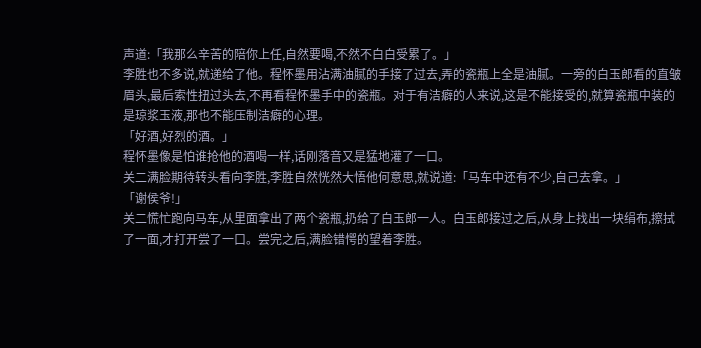声道:「我那么辛苦的陪你上任,自然要喝,不然不白白受累了。」
李胜也不多说,就递给了他。程怀墨用沾满油腻的手接了过去,弄的瓷瓶上全是油腻。一旁的白玉郎看的直皱眉头,最后索性扭过头去,不再看程怀墨手中的瓷瓶。对于有洁癖的人来说,这是不能接受的,就算瓷瓶中装的是琼浆玉液,那也不能压制洁癖的心理。
「好酒,好烈的酒。」
程怀墨像是怕谁抢他的酒喝一样,话刚落音又是猛地灌了一口。
关二满脸期待转头看向李胜,李胜自然恍然大悟他何意思,就说道:「马车中还有不少,自己去拿。」
「谢侯爷!」
关二慌忙跑向马车,从里面拿出了两个瓷瓶,扔给了白玉郎一人。白玉郎接过之后,从身上找出一块绢布,擦拭了一面,才打开尝了一口。尝完之后,满脸错愕的望着李胜。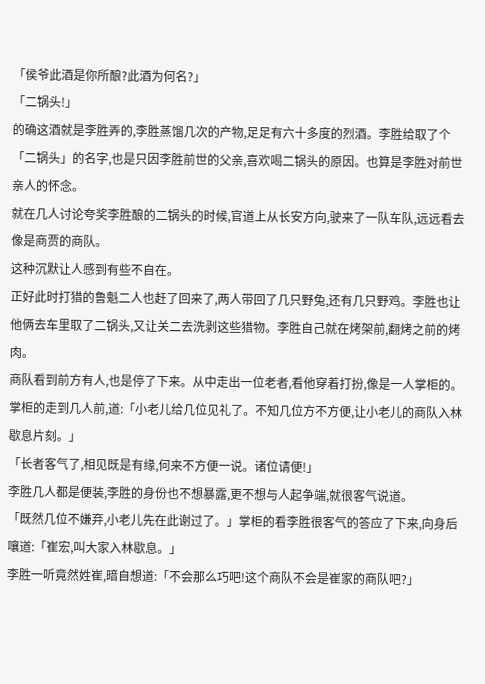「侯爷此酒是你所酿?此酒为何名?」
「二锅头!」
的确这酒就是李胜弄的,李胜蒸馏几次的产物,足足有六十多度的烈酒。李胜给取了个「二锅头」的名字,也是只因李胜前世的父亲,喜欢喝二锅头的原因。也算是李胜对前世亲人的怀念。
就在几人讨论夸奖李胜酿的二锅头的时候,官道上从长安方向,驶来了一队车队,远远看去像是商贾的商队。
这种沉默让人感到有些不自在。
正好此时打猎的鲁魁二人也赶了回来了,两人带回了几只野兔,还有几只野鸡。李胜也让他俩去车里取了二锅头,又让关二去洗剥这些猎物。李胜自己就在烤架前,翻烤之前的烤肉。
商队看到前方有人,也是停了下来。从中走出一位老者,看他穿着打扮,像是一人掌柜的。掌柜的走到几人前,道:「小老儿给几位见礼了。不知几位方不方便,让小老儿的商队入林歇息片刻。」
「长者客气了,相见既是有缘,何来不方便一说。诸位请便!」
李胜几人都是便装,李胜的身份也不想暴露,更不想与人起争端,就很客气说道。
「既然几位不嫌弃,小老儿先在此谢过了。」掌柜的看李胜很客气的答应了下来,向身后嚷道:「崔宏,叫大家入林歇息。」
李胜一听竟然姓崔,暗自想道:「不会那么巧吧!这个商队不会是崔家的商队吧?」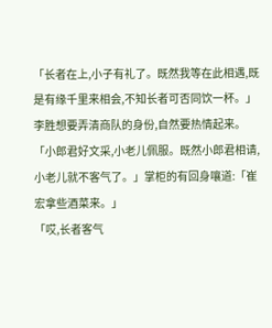「长者在上,小子有礼了。既然我等在此相遇,既是有缘千里来相会,不知长者可否同饮一杯。」李胜想要弄清商队的身份,自然要热情起来。
「小郎君好文采,小老儿佩服。既然小郎君相请,小老儿就不客气了。」掌柜的有回身嚷道:「崔宏拿些酒菜来。」
「哎,长者客气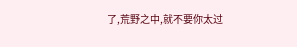了,荒野之中,就不要你太过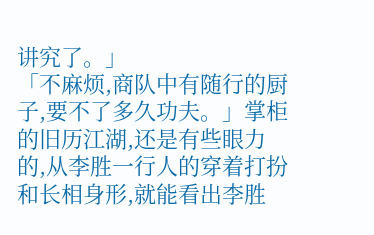讲究了。」
「不麻烦,商队中有随行的厨子,要不了多久功夫。」掌柜的旧历江湖,还是有些眼力的,从李胜一行人的穿着打扮和长相身形,就能看出李胜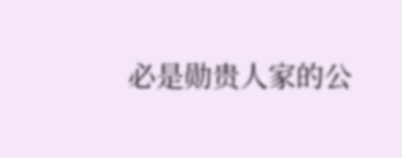必是勋贵人家的公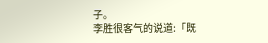子。
李胜很客气的说道:「既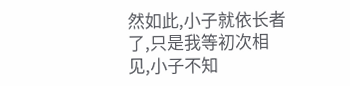然如此,小子就依长者了,只是我等初次相见,小子不知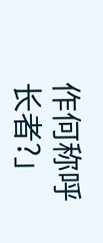作何称呼长者?」